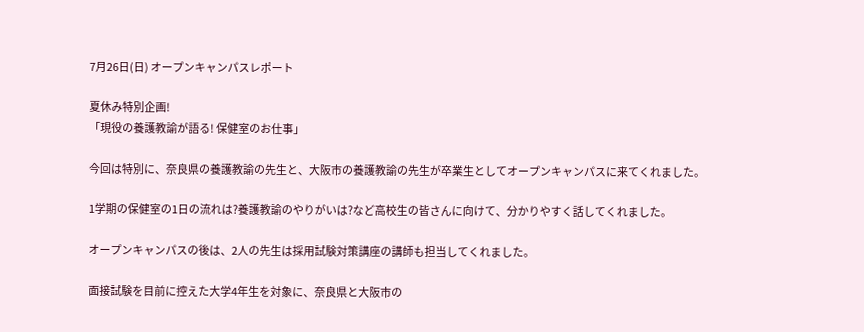7月26日(日) オープンキャンパスレポート

夏休み特別企画!
「現役の養護教諭が語る! 保健室のお仕事」

今回は特別に、奈良県の養護教諭の先生と、大阪市の養護教諭の先生が卒業生としてオープンキャンパスに来てくれました。

1学期の保健室の1日の流れは?養護教諭のやりがいは?など高校生の皆さんに向けて、分かりやすく話してくれました。

オープンキャンパスの後は、2人の先生は採用試験対策講座の講師も担当してくれました。

面接試験を目前に控えた大学4年生を対象に、奈良県と大阪市の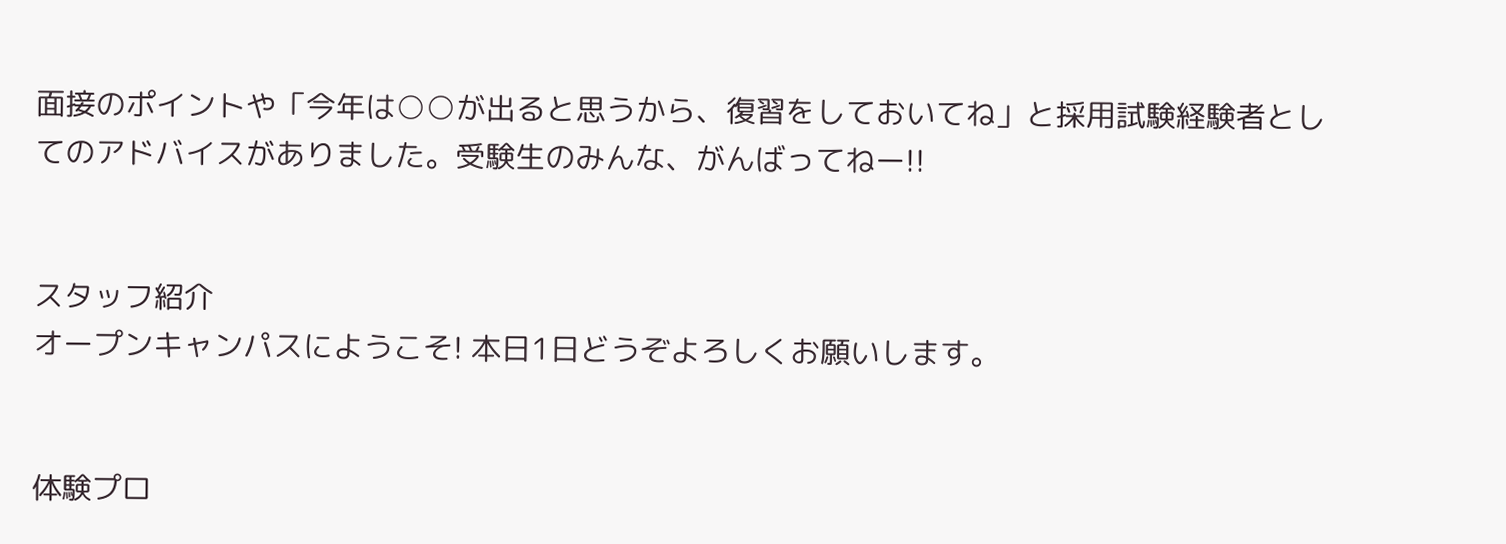面接のポイントや「今年は○○が出ると思うから、復習をしておいてね」と採用試験経験者としてのアドバイスがありました。受験生のみんな、がんばってねー!!


スタッフ紹介
オープンキャンパスにようこそ! 本日1日どうぞよろしくお願いします。


体験プロ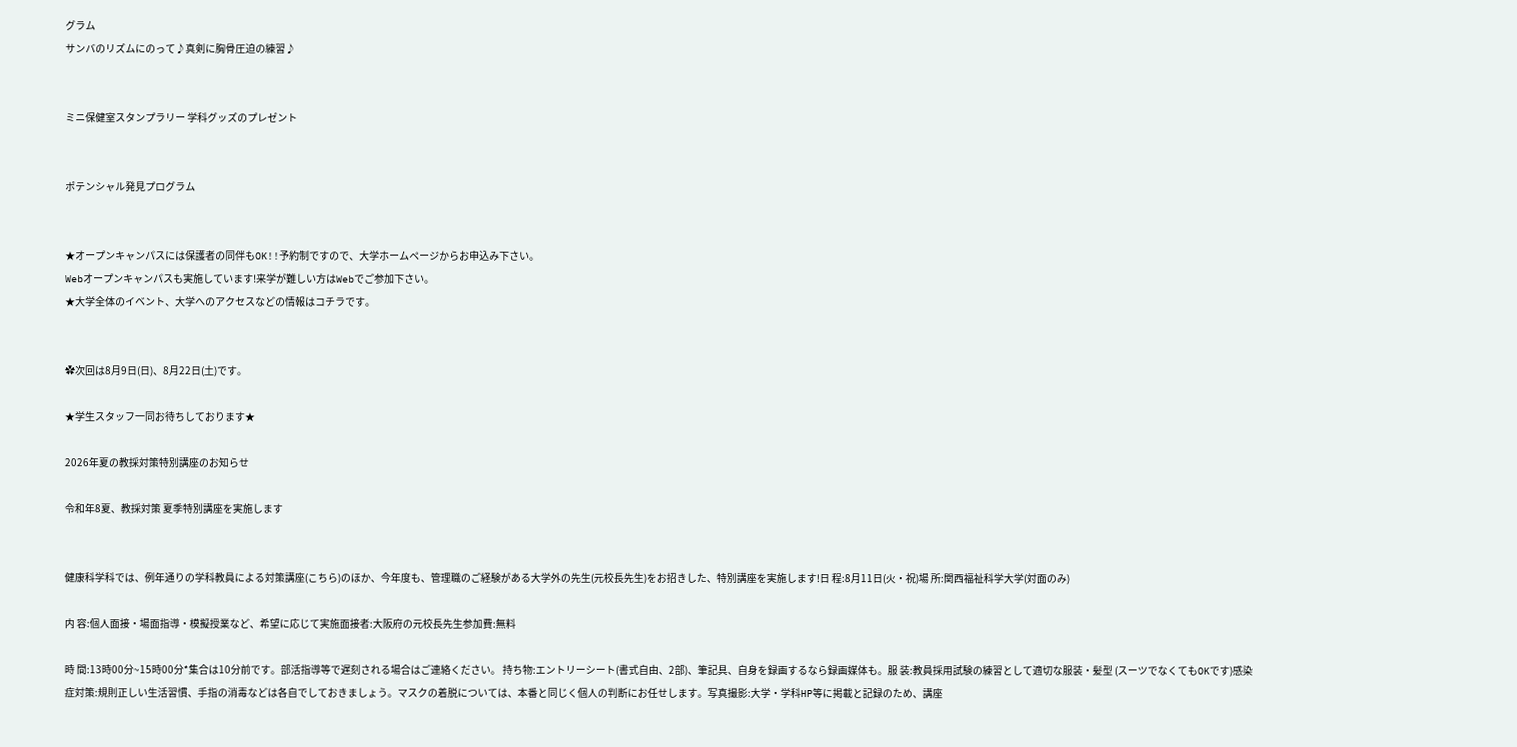グラム
サンバのリズムにのって♪真剣に胸骨圧迫の練習♪


ミニ保健室スタンプラリー 学科グッズのプレゼント


ポテンシャル発見プログラム


★オープンキャンパスには保護者の同伴もOK!!予約制ですので、大学ホームページからお申込み下さい。
Webオープンキャンパスも実施しています!来学が難しい方はWebでご参加下さい。
★大学全体のイベント、大学へのアクセスなどの情報はコチラです。


✿次回は8月9日(日)、8月22日(土)です。

★学生スタッフ一同お待ちしております★

2026年夏の教採対策特別講座のお知らせ

令和年8夏、教採対策 夏季特別講座を実施します


健康科学科では、例年通りの学科教員による対策講座(こちら)のほか、今年度も、管理職のご経験がある大学外の先生(元校長先生)をお招きした、特別講座を実施します!日 程:8月11日(火・祝)場 所:関西福祉科学大学(対面のみ)

内 容:個人面接・場面指導・模擬授業など、希望に応じて実施面接者:大阪府の元校長先生参加費:無料

時 間:13時00分~15時00分*集合は10分前です。部活指導等で遅刻される場合はご連絡ください。 持ち物:エントリーシート(書式自由、2部)、筆記具、自身を録画するなら録画媒体も。服 装:教員採用試験の練習として適切な服装・髪型 (スーツでなくてもOKです)感染症対策:規則正しい生活習慣、手指の消毒などは各自でしておきましょう。マスクの着脱については、本番と同じく個人の判断にお任せします。写真撮影:大学・学科HP等に掲載と記録のため、講座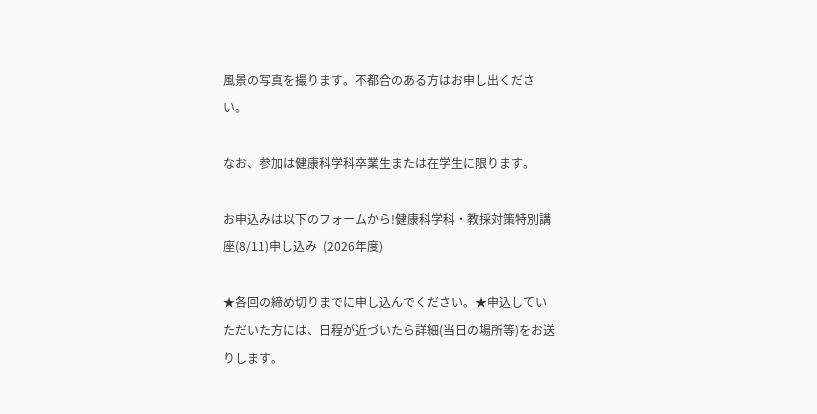風景の写真を撮ります。不都合のある方はお申し出ください。

なお、参加は健康科学科卒業生または在学生に限ります。

お申込みは以下のフォームから!健康科学科・教採対策特別講座(8/11)申し込み  (2026年度)

★各回の締め切りまでに申し込んでください。★申込していただいた方には、日程が近づいたら詳細(当日の場所等)をお送りします。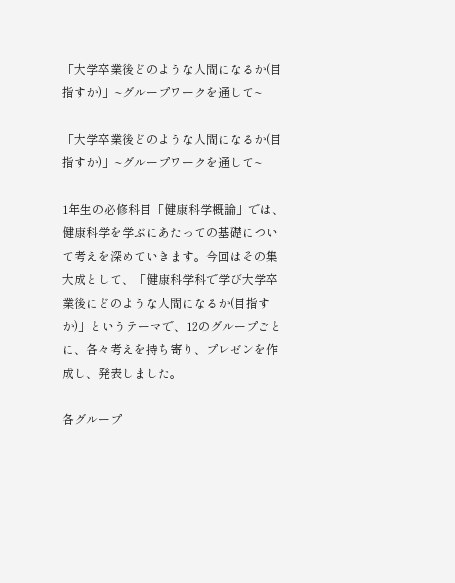「大学卒業後どのような人間になるか(目指すか)」~グループワークを通して~

「大学卒業後どのような人間になるか(目指すか)」~グループワークを通して~

1年生の必修科目「健康科学概論」では、健康科学を学ぶにあたっての基礎について考えを深めていきます。今回はその集大成として、「健康科学科で学び大学卒業後にどのような人間になるか(目指すか)」というテーマで、12のグループごとに、各々考えを持ち寄り、プレゼンを作成し、発表しました。

各グループ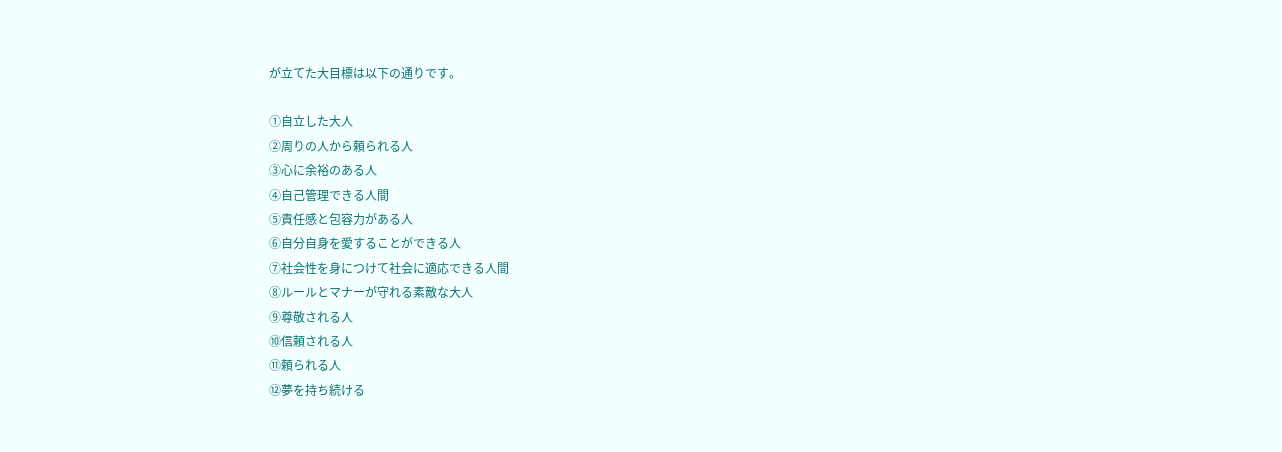が立てた大目標は以下の通りです。

①自立した大人
②周りの人から頼られる人
③心に余裕のある人
④自己管理できる人間
⑤責任感と包容力がある人
⑥自分自身を愛することができる人
⑦社会性を身につけて社会に適応できる人間
⑧ルールとマナーが守れる素敵な大人
⑨尊敬される人
⑩信頼される人
⑪頼られる人
⑫夢を持ち続ける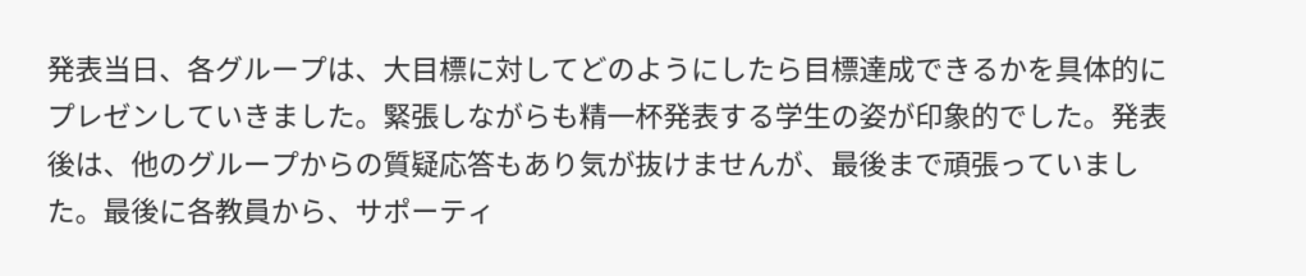発表当日、各グループは、大目標に対してどのようにしたら目標達成できるかを具体的にプレゼンしていきました。緊張しながらも精一杯発表する学生の姿が印象的でした。発表後は、他のグループからの質疑応答もあり気が抜けませんが、最後まで頑張っていました。最後に各教員から、サポーティ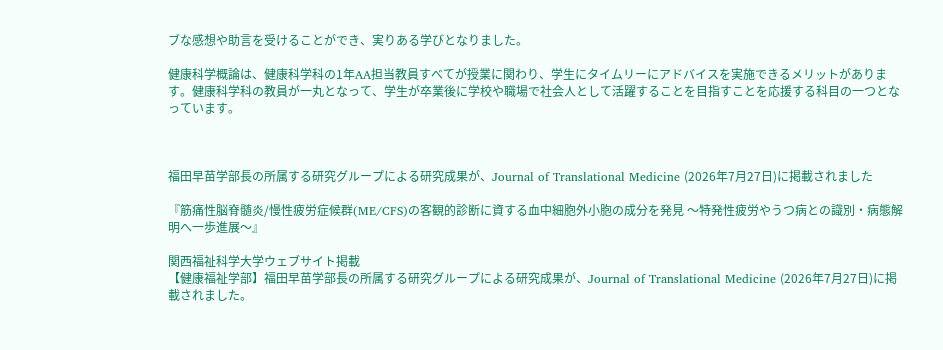ブな感想や助言を受けることができ、実りある学びとなりました。

健康科学概論は、健康科学科の1年AA担当教員すべてが授業に関わり、学生にタイムリーにアドバイスを実施できるメリットがあります。健康科学科の教員が一丸となって、学生が卒業後に学校や職場で社会人として活躍することを目指すことを応援する科目の一つとなっています。



福田早苗学部長の所属する研究グループによる研究成果が、Journal of Translational Medicine (2026年7月27日)に掲載されました

『筋痛性脳脊髄炎/慢性疲労症候群(ME/CFS)の客観的診断に資する血中細胞外小胞の成分を発見 〜特発性疲労やうつ病との識別・病態解明へ一歩進展〜』

関西福祉科学大学ウェブサイト掲載
【健康福祉学部】福田早苗学部長の所属する研究グループによる研究成果が、Journal of Translational Medicine (2026年7月27日)に掲載されました。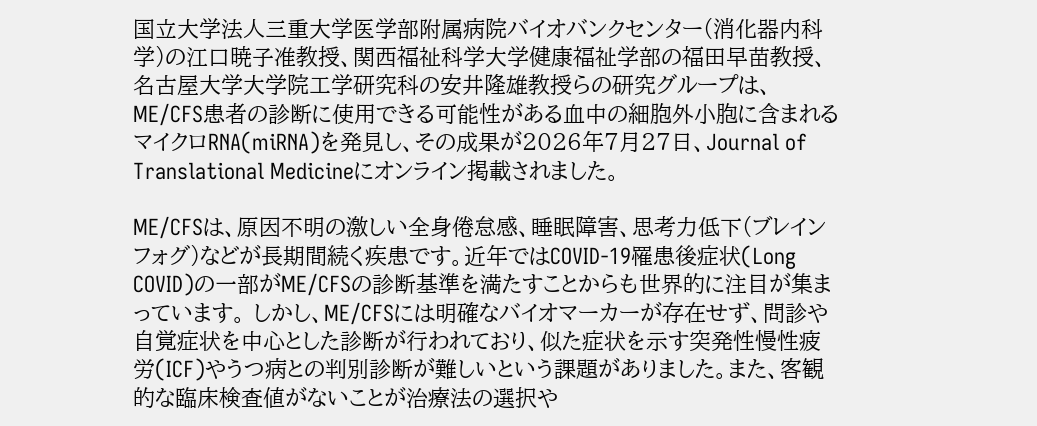国立大学法人三重大学医学部附属病院バイオバンクセンター(消化器内科学)の江口暁子准教授、関西福祉科学大学健康福祉学部の福田早苗教授、名古屋大学大学院工学研究科の安井隆雄教授らの研究グループは、ME/CFS患者の診断に使用できる可能性がある血中の細胞外小胞に含まれるマイクロRNA(miRNA)を発見し、その成果が2026年7月27日、Journal of Translational Medicineにオンライン掲載されました。

ME/CFSは、原因不明の激しい全身倦怠感、睡眠障害、思考力低下(ブレインフォグ)などが長期間続く疾患です。近年ではCOVID-19罹患後症状(Long COVID)の一部がME/CFSの診断基準を満たすことからも世界的に注目が集まっています。 しかし、ME/CFSには明確なバイオマーカーが存在せず、問診や自覚症状を中心とした診断が行われており、似た症状を示す突発性慢性疲労(ICF)やうつ病との判別診断が難しいという課題がありました。また、客観的な臨床検査値がないことが治療法の選択や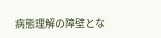病態理解の障壁とな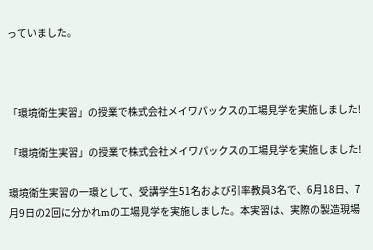っていました。



「環境衛生実習」の授業で株式会社メイワパックスの工場見学を実施しました!

「環境衛生実習」の授業で株式会社メイワパックスの工場見学を実施しました!

環境衛生実習の一環として、受講学生51名および引率教員3名で、6月18日、7月9日の2回に分かれmの工場見学を実施しました。本実習は、実際の製造現場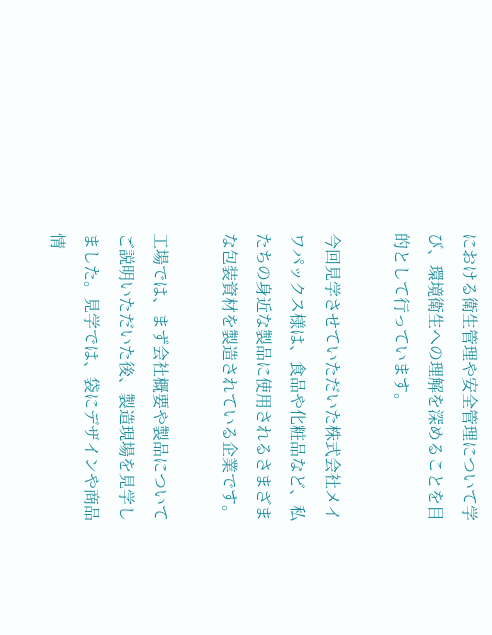における衛生管理や安全管理について学び、環境衛生への理解を深めることを目的として行っています。

今回見学させていただいた株式会社メイワパックス様は、食品や化粧品など、私たちの身近な製品に使用されるさまざまな包装資材を製造されている企業です。

工場では、まず会社概要や製品についてご説明いただいた後、製造現場を見学しました。見学では、袋にデザインや商品情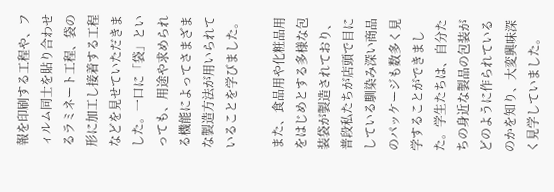報を印刷する工程や、フィルム同士を貼り合わせるラミネート工程、袋の形に加工し接着する工程などを見せていただきました。一口に「袋」といっても、用途や求められる機能によってさまざまな製造方法が用いられていることを学びました。

また、食品用や化粧品用をはじめとする多様な包装袋が製造されており、普段私たちが店頭で目にしている馴染み深い商品のパッケージも数多く見学することができました。学生たちは、自分たちの身近な製品の包装がどのように作られているのかを知り、大変興味深く見学していました。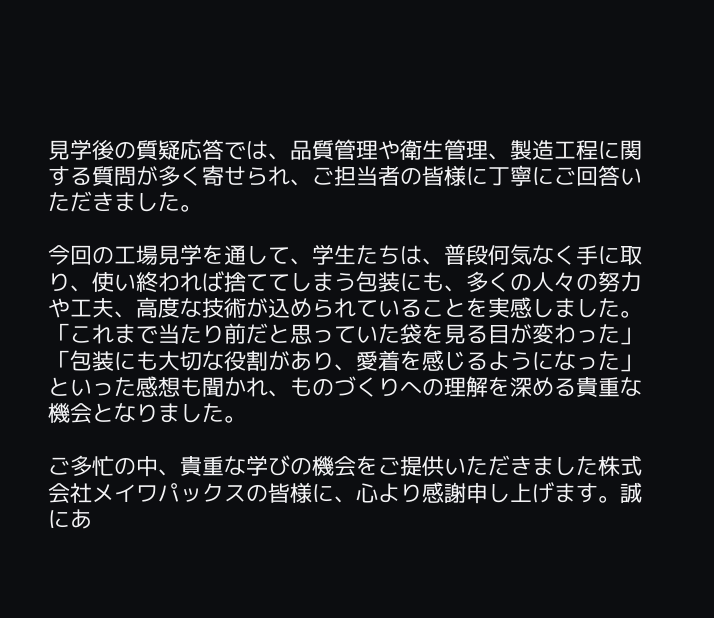見学後の質疑応答では、品質管理や衛生管理、製造工程に関する質問が多く寄せられ、ご担当者の皆様に丁寧にご回答いただきました。

今回の工場見学を通して、学生たちは、普段何気なく手に取り、使い終われば捨ててしまう包装にも、多くの人々の努力や工夫、高度な技術が込められていることを実感しました。「これまで当たり前だと思っていた袋を見る目が変わった」「包装にも大切な役割があり、愛着を感じるようになった」といった感想も聞かれ、ものづくりへの理解を深める貴重な機会となりました。

ご多忙の中、貴重な学びの機会をご提供いただきました株式会社メイワパックスの皆様に、心より感謝申し上げます。誠にあ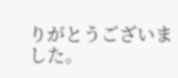りがとうございました。